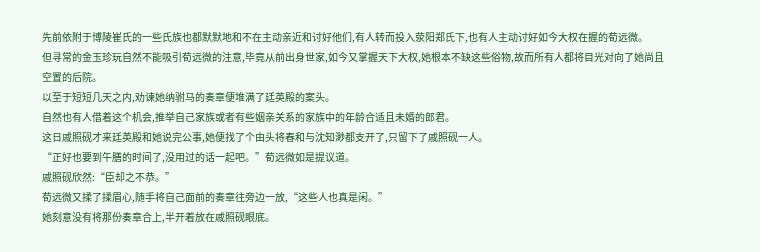先前依附于博陵崔氏的一些氏族也都默默地和不在主动亲近和讨好他们,有人转而投入荥阳郑氏下,也有人主动讨好如今大权在握的荀远微。
但寻常的金玉珍玩自然不能吸引荀远微的注意,毕竟从前出身世家,如今又掌握天下大权,她根本不缺这些俗物,故而所有人都将目光对向了她尚且空置的后院。
以至于短短几天之内,劝谏她纳驸马的奏章便堆满了廷英殿的案头。
自然也有人借着这个机会,推举自己家族或者有些姻亲关系的家族中的年龄合适且未婚的郎君。
这日戚照砚才来廷英殿和她说完公事,她便找了个由头将春和与沈知渺都支开了,只留下了戚照砚一人。
“正好也要到午膳的时间了,没用过的话一起吧。”荀远微如是提议道。
戚照砚欣然:“臣却之不恭。”
荀远微又揉了揉眉心,随手将自己面前的奏章往旁边一放,“这些人也真是闲。”
她刻意没有将那份奏章合上,半开着放在戚照砚眼底。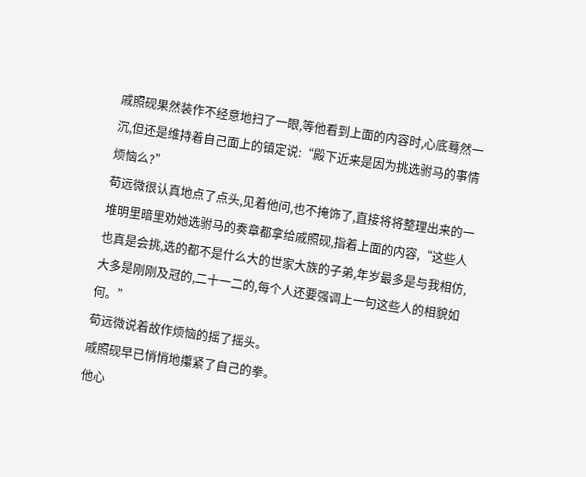戚照砚果然装作不经意地扫了一眼,等他看到上面的内容时,心底蓦然一沉,但还是维持着自己面上的镇定说:“殿下近来是因为挑选驸马的事情烦恼么?”
荀远微很认真地点了点头,见着他问,也不掩饰了,直接将将整理出来的一堆明里暗里劝她选驸马的奏章都拿给戚照砚,指着上面的内容,“这些人也真是会挑,选的都不是什么大的世家大族的子弟,年岁最多是与我相仿,大多是刚刚及冠的,二十一二的,每个人还要强调上一句这些人的相貌如何。”
荀远微说着故作烦恼的摇了摇头。
戚照砚早已悄悄地攥紧了自己的拳。
他心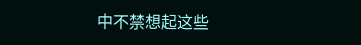中不禁想起这些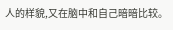人的样貌,又在脑中和自己暗暗比较。